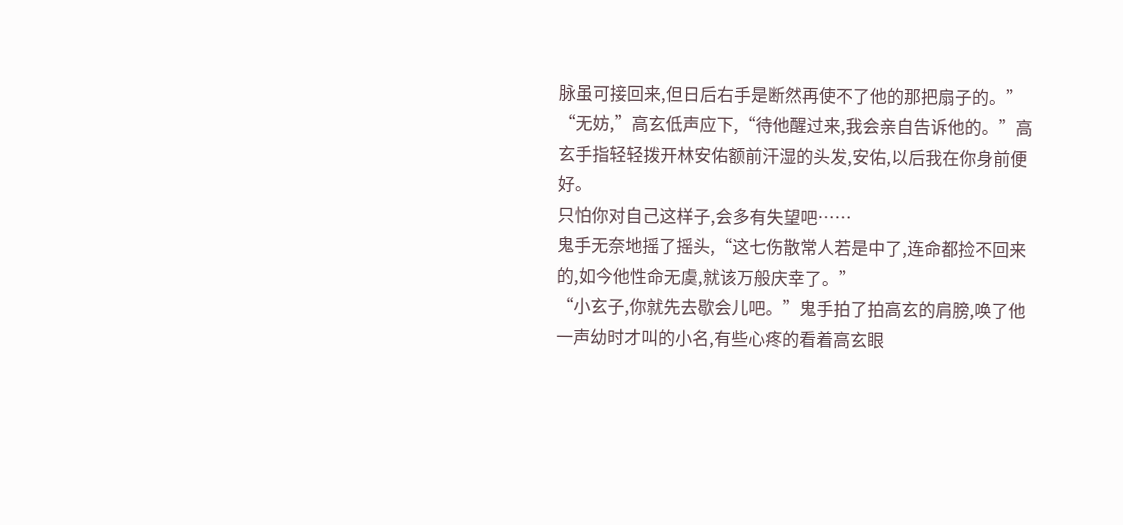脉虽可接回来,但日后右手是断然再使不了他的那把扇子的。”
“无妨,”高玄低声应下,“待他醒过来,我会亲自告诉他的。”高玄手指轻轻拨开林安佑额前汗湿的头发,安佑,以后我在你身前便好。
只怕你对自己这样子,会多有失望吧……
鬼手无奈地摇了摇头,“这七伤散常人若是中了,连命都捡不回来的,如今他性命无虞,就该万般庆幸了。”
“小玄子,你就先去歇会儿吧。”鬼手拍了拍高玄的肩膀,唤了他一声幼时才叫的小名,有些心疼的看着高玄眼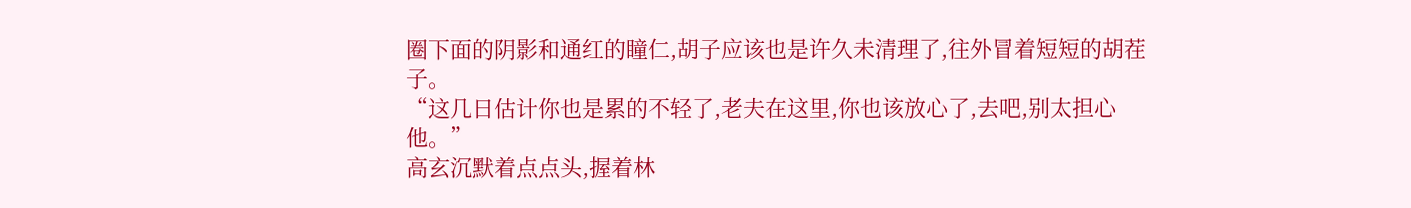圈下面的阴影和通红的瞳仁,胡子应该也是许久未清理了,往外冒着短短的胡茬子。
“这几日估计你也是累的不轻了,老夫在这里,你也该放心了,去吧,别太担心他。”
高玄沉默着点点头,握着林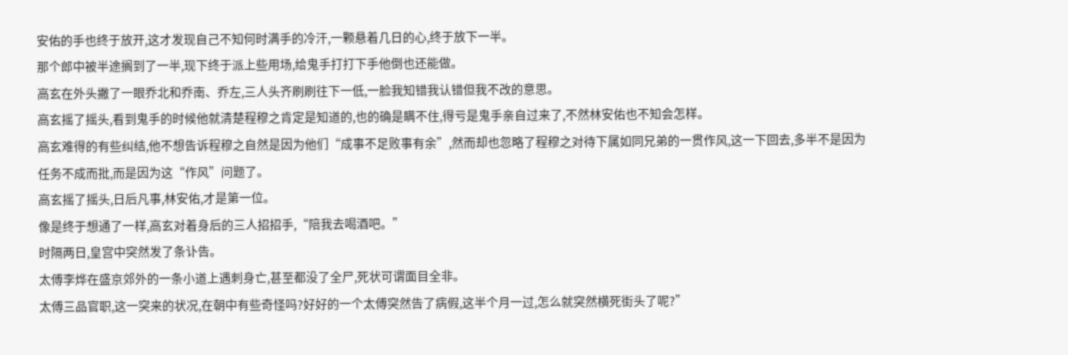安佑的手也终于放开,这才发现自己不知何时满手的冷汗,一颗悬着几日的心,终于放下一半。
那个郎中被半途搁到了一半,现下终于派上些用场,给鬼手打打下手他倒也还能做。
高玄在外头撇了一眼乔北和乔南、乔左,三人头齐刷刷往下一低,一脸我知错我认错但我不改的意思。
高玄摇了摇头,看到鬼手的时候他就清楚程穆之肯定是知道的,也的确是瞒不住,得亏是鬼手亲自过来了,不然林安佑也不知会怎样。
高玄难得的有些纠结,他不想告诉程穆之自然是因为他们“成事不足败事有余”,然而却也忽略了程穆之对待下属如同兄弟的一贯作风,这一下回去,多半不是因为任务不成而批,而是因为这“作风”问题了。
高玄摇了摇头,日后凡事,林安佑,才是第一位。
像是终于想通了一样,高玄对着身后的三人招招手,“陪我去喝酒吧。”
时隔两日,皇宫中突然发了条讣告。
太傅李烨在盛京郊外的一条小道上遇刺身亡,甚至都没了全尸,死状可谓面目全非。
太傅三品官职,这一突来的状况,在朝中有些奇怪吗?好好的一个太傅突然告了病假,这半个月一过,怎么就突然横死街头了呢?”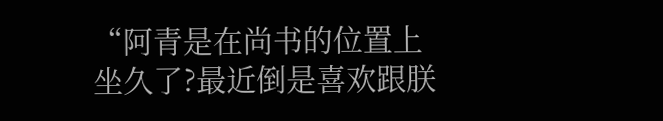“阿青是在尚书的位置上坐久了?最近倒是喜欢跟朕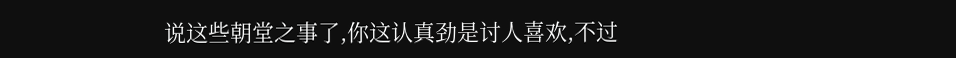说这些朝堂之事了,你这认真劲是讨人喜欢,不过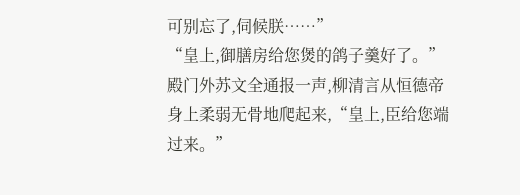可别忘了,伺候朕……”
“皇上,御膳房给您煲的鸽子羹好了。”殿门外苏文全通报一声,柳清言从恒德帝身上柔弱无骨地爬起来,“皇上,臣给您端过来。”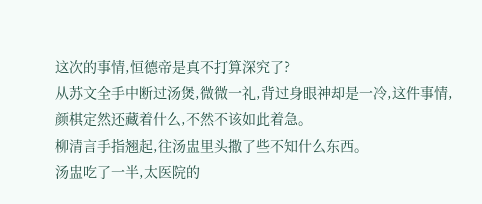这次的事情,恒德帝是真不打算深究了?
从苏文全手中断过汤煲,微微一礼,背过身眼神却是一冷,这件事情,颜棋定然还藏着什么,不然不该如此着急。
柳清言手指翘起,往汤盅里头撒了些不知什么东西。
汤盅吃了一半,太医院的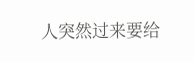人突然过来要给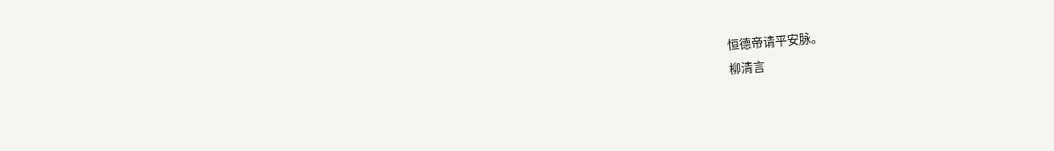恒德帝请平安脉。
柳清言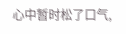心中暂时松了口气,